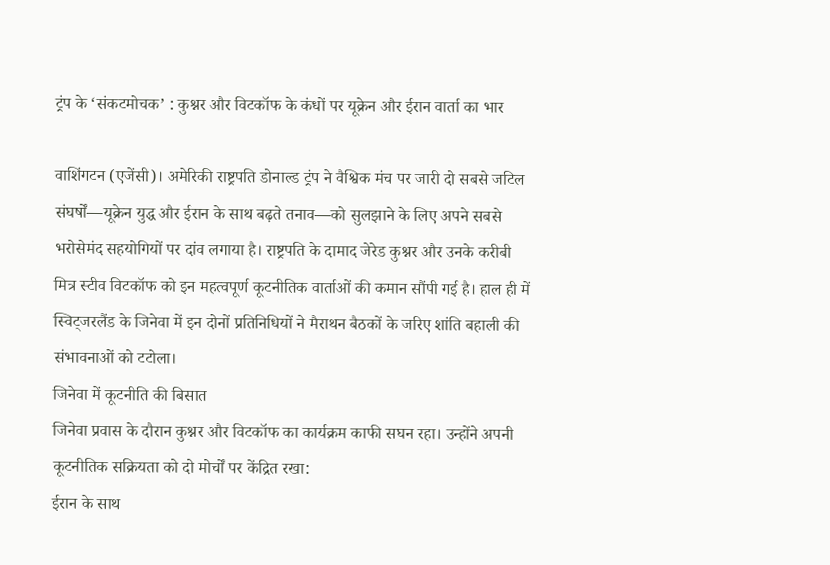ट्रंप के ‘संकटमोचक’ : कुश्नर और विटकॉफ के कंधों पर यूक्रेन और ईरान वार्ता का भार

वाशिंगटन (एजेंसी)। अमेरिकी राष्ट्रपति डोनाल्ड ट्रंप ने वैश्विक मंच पर जारी दो सबसे जटिल संघर्षों—यूक्रेन युद्ध और ईरान के साथ बढ़ते तनाव—को सुलझाने के लिए अपने सबसे भरोसेमंद सहयोगियों पर दांव लगाया है। राष्ट्रपति के दामाद जेरेड कुश्नर और उनके करीबी मित्र स्टीव विटकॉफ को इन महत्वपूर्ण कूटनीतिक वार्ताओं की कमान सौंपी गई है। हाल ही में स्विट्जरलैंड के जिनेवा में इन दोनों प्रतिनिधियों ने मैराथन बैठकों के जरिए शांति बहाली की संभावनाओं को टटोला।
जिनेवा में कूटनीति की बिसात
जिनेवा प्रवास के दौरान कुश्नर और विटकॉफ का कार्यक्रम काफी सघन रहा। उन्होंने अपनी कूटनीतिक सक्रियता को दो मोर्चों पर केंद्रित रखा:
ईरान के साथ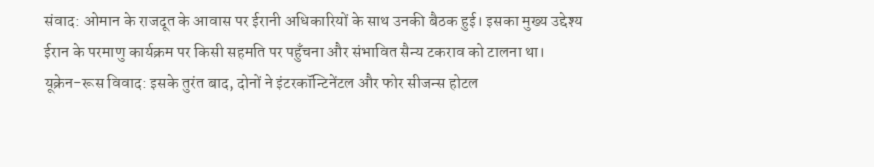संवाद: ओमान के राजदूत के आवास पर ईरानी अधिकारियों के साथ उनकी बैठक हुई। इसका मुख्य उद्देश्य ईरान के परमाणु कार्यक्रम पर किसी सहमति पर पहुँचना और संभावित सैन्य टकराव को टालना था।
यूक्रेन-रूस विवाद: इसके तुरंत बाद, दोनों ने इंटरकॉन्टिनेंटल और फोर सीजन्स होटल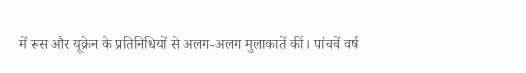में रूस और यूक्रेन के प्रतिनिधियों से अलग-अलग मुलाकातें कीं। पांचवें वर्ष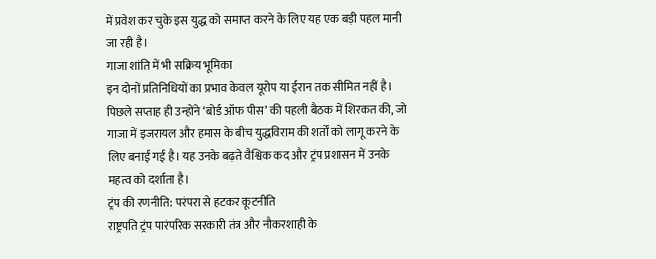में प्रवेश कर चुके इस युद्ध को समाप्त करने के लिए यह एक बड़ी पहल मानी जा रही है।
गाजा शांति में भी सक्रिय भूमिका
इन दोनों प्रतिनिधियों का प्रभाव केवल यूरोप या ईरान तक सीमित नहीं है। पिछले सप्ताह ही उन्होंने ‘बोर्ड ऑफ पीस’ की पहली बैठक में शिरकत की, जो गाजा में इजरायल और हमास के बीच युद्धविराम की शर्तों को लागू करने के लिए बनाई गई है। यह उनके बढ़ते वैश्विक कद और ट्रंप प्रशासन में उनके महत्व को दर्शाता है।
ट्रंप की रणनीति: परंपरा से हटकर कूटनीति
राष्ट्रपति ट्रंप पारंपरिक सरकारी तंत्र और नौकरशाही के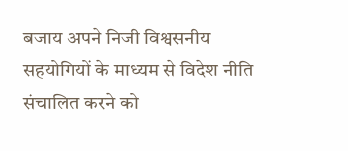बजाय अपने निजी विश्वसनीय सहयोगियों के माध्यम से विदेश नीति संचालित करने को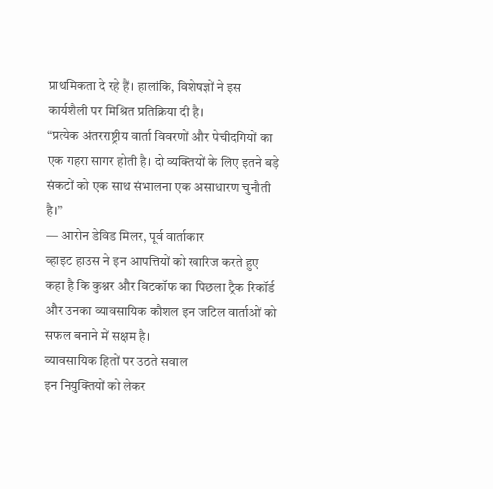प्राथमिकता दे रहे हैं। हालांकि, विशेषज्ञों ने इस कार्यशैली पर मिश्रित प्रतिक्रिया दी है।
“प्रत्येक अंतरराष्ट्रीय वार्ता विवरणों और पेचीदगियों का एक गहरा सागर होती है। दो व्यक्तियों के लिए इतने बड़े संकटों को एक साथ संभालना एक असाधारण चुनौती है।”
— आरोन डेविड मिलर, पूर्व वार्ताकार
व्हाइट हाउस ने इन आपत्तियों को खारिज करते हुए कहा है कि कुश्नर और विटकॉफ का पिछला ट्रैक रिकॉर्ड और उनका व्यावसायिक कौशल इन जटिल वार्ताओं को सफल बनाने में सक्षम है।
व्यावसायिक हितों पर उठते सवाल
इन नियुक्तियों को लेकर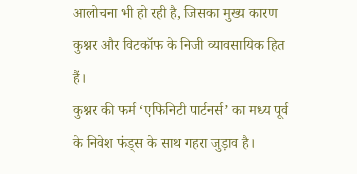आलोचना भी हो रही है, जिसका मुख्य कारण कुश्नर और विटकॉफ के निजी व्यावसायिक हित हैं।
कुश्नर की फर्म ‘एफिनिटी पार्टनर्स’ का मध्य पूर्व के निवेश फंड्स के साथ गहरा जुड़ाव है।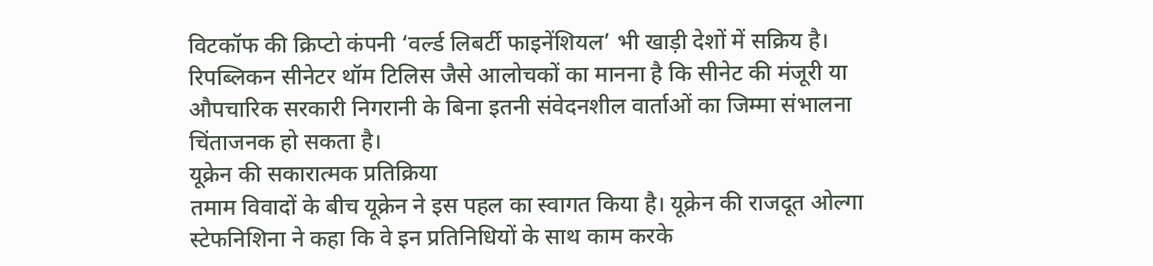विटकॉफ की क्रिप्टो कंपनी ‘वर्ल्ड लिबर्टी फाइनेंशियल’ भी खाड़ी देशों में सक्रिय है।
रिपब्लिकन सीनेटर थॉम टिलिस जैसे आलोचकों का मानना है कि सीनेट की मंजूरी या औपचारिक सरकारी निगरानी के बिना इतनी संवेदनशील वार्ताओं का जिम्मा संभालना चिंताजनक हो सकता है।
यूक्रेन की सकारात्मक प्रतिक्रिया
तमाम विवादों के बीच यूक्रेन ने इस पहल का स्वागत किया है। यूक्रेन की राजदूत ओल्गा स्टेफनिशिना ने कहा कि वे इन प्रतिनिधियों के साथ काम करके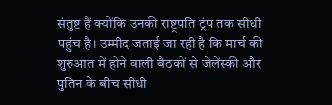संतुष्ट हैं क्योंकि उनकी राष्ट्रपति ट्रंप तक सीधी पहुंच है। उम्मीद जताई जा रही है कि मार्च की शुरुआत में होने वाली बैठकों से जेलेंस्की और पुतिन के बीच सीधी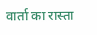वार्ता का रास्ता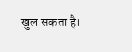खुल सकता है।